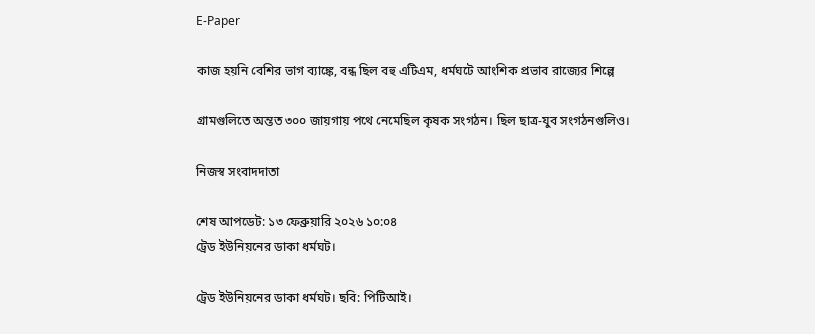E-Paper

কাজ হয়নি বেশির ভাগ ব্যাঙ্কে, বন্ধ ছিল বহু এটিএম, ধর্মঘটে আংশিক প্রভাব রাজ্যের শিল্পে

গ্রামগুলিতে অন্তত ৩০০ জায়গায় পথে নেমেছিল কৃষক সংগঠন। ছিল ছাত্র-যুব সংগঠনগুলিও।

নিজস্ব সংবাদদাতা

শেষ আপডেট: ১৩ ফেব্রুয়ারি ২০২৬ ১০:০৪
ট্রেড ইউনিয়নের ডাকা ধর্মঘট।

ট্রেড ইউনিয়নের ডাকা ধর্মঘট। ছবি: পিটিআই।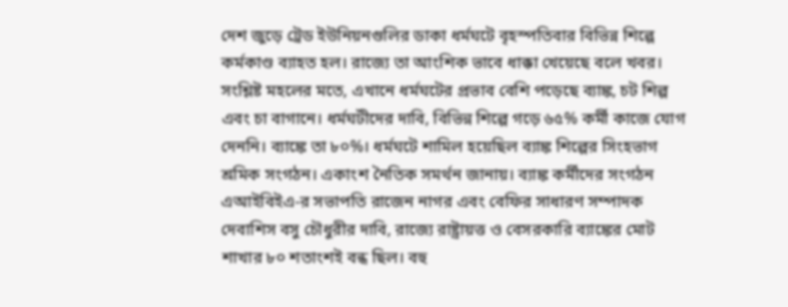দেশ জুড়ে ট্রেড ইউনিয়নগুলির ডাকা ধর্মঘটে বৃহস্পতিবার বিভিন্ন শিল্পে কর্মকাণ্ড ব্যাহত হল। রাজ্যে তা আংশিক ভাবে ধাক্কা খেয়েছে বলে খবর। সংশ্লিষ্ট মহলের মতে, এখানে ধর্মঘটের প্রভাব বেশি পড়েছে ব্যাঙ্ক, চট শিল্প এবং চা বাগানে। ধর্মঘটীদের দাবি, বিভিন্ন শিল্পে গড়ে ৬৫% কর্মী কাজে যোগ দেননি। ব্যাঙ্কে তা ৮০%। ধর্মঘটে শামিল হয়েছিল ব্যাঙ্ক শিল্পের সিংহভাগ শ্রমিক সংগঠন। একাংশ নৈতিক সমর্থন জানায়। ব্যাঙ্ক কর্মীদের সংগঠন এআইবিইএ-র সভাপতি রাজেন নাগর এবং বেফির সাধারণ সম্পাদক দেবাশিস বসু চৌধুরীর দাবি, রাজ্যে রাষ্ট্রায়ত্ত ও বেসরকারি ব্যাঙ্কের মোট শাখার ৮০ শতাংশই বন্ধ ছিল। বহু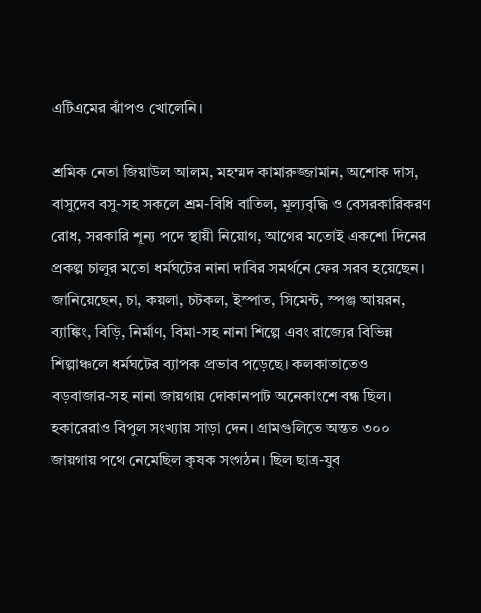এটিএমের ঝাঁপও খোলেনি।

শ্রমিক নেতা জিয়াউল আলম, মহম্মদ কামারুজ্জামান, অশোক দাস, বাসুদেব বসু-সহ সকলে শ্রম-বিধি বাতিল, মূল্যবৃদ্ধি ও বেসরকারিকরণ রোধ, সরকারি শূন্য পদে স্থায়ী নিয়োগ, আগের মতোই একশো দিনের প্রকল্প চালুর মতো ধর্মঘটের নানা দাবির সমর্থনে ফের সরব হয়েছেন। জানিয়েছেন, চা, কয়লা, চটকল, ইস্পাত, সিমেন্ট, স্পঞ্জ আয়রন, ব্যাঙ্কিং, বিড়ি, নির্মাণ, বিমা-সহ নানা শিল্পে এবং রাজ্যের বিভিন্ন শিল্পাঞ্চলে ধর্মঘটের ব্যাপক প্রভাব পড়েছে। কলকাতাতেও বড়বাজার-সহ নানা জায়গায় দোকানপাট অনে‌কাংশে বন্ধ ছিল। হকারেরাও বিপুল সংখ্যায় সাড়া দেন। গ্রামগুলিতে অন্তত ৩০০ জায়গায় পথে নেমেছিল কৃষক সংগঠন। ছিল ছাত্র-যুব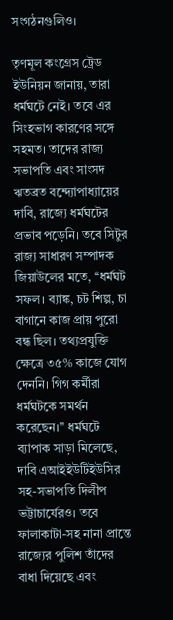সংগঠনগুলিও।

তৃণমূল কংগ্রেস ট্রেড ইউনিয়ন জানায়, তারা ধর্মঘটে নেই। তবে এর সিংহভাগ কারণের সঙ্গে সহমত। তাদের রাজ্য সভাপতি এবং সাংসদ ঋতব্রত বন্দ্যোপাধ্যায়ের দাবি, রাজ্যে ধর্মঘটের প্রভাব পড়েনি। তবে সিটুর রাজ্য সাধারণ সম্পাদক জিয়াউলের মতে, ‘‘ধর্মঘট সফল। ব্যাঙ্ক, চট শিল্প, চা বাগানে কাজ প্রায় পুরো বন্ধ ছিল। তথ্যপ্রযুক্তি ক্ষেত্রে ৩৫% কাজে যোগ দেননি। গিগ কর্মীরা ধর্মঘটকে সমর্থন করেছেন।’’ ধর্মঘটে ব্যাপাক সাড়া মিলেছে, দাবি এআইইউটিইউসির সহ-সভাপতি দিলীপ ভট্টাচার্যেরও। তবে ফালাকাটা-সহ নানা প্রান্তে রাজ্যের পুলিশ তাঁদের বাধা দিয়েছে এবং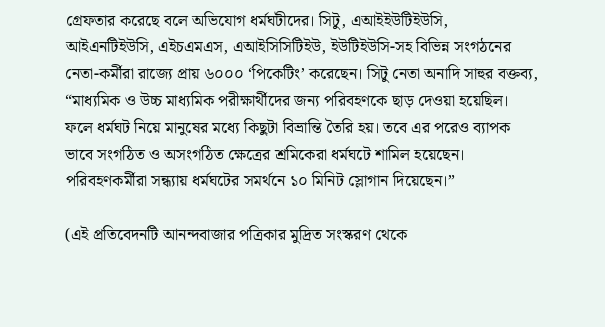গ্রেফতার করেছে বলে অভিযোগ ধর্মঘটীদের। সিটু, এআইইউটিইউসি, আইএনটিইউসি, এইচএমএস, এআইসিসিটিইউ, ইউটিইউসি-সহ বিভিন্ন সংগঠনের নেতা-কর্মীরা রাজ্যে প্রায় ৬০০০ ‘পিকেটিং’ করেছেন। সিটু নেতা অনাদি সাহুর বক্তব্য, “মাধ্যমিক ও উচ্চ মাধ্যমিক পরীক্ষার্থীদের জন্য পরিবহণকে ছাড় দেওয়া হয়েছিল। ফলে ধর্মঘট নিয়ে মানুষের মধ্যে কিছুটা বিভ্রান্তি তৈরি হয়। তবে এর পরেও ব্যাপক ভাবে সংগঠিত ও অসংগঠিত ক্ষেত্রের শ্রমিকেরা ধর্মঘটে শামিল হয়েছেন। পরিবহণকর্মীরা সন্ধ্যায় ধর্মঘটের সমর্থনে ১০ মিনিট স্লোগান দিয়েছেন।”

(এই প্রতিবেদনটি আনন্দবাজার পত্রিকার মুদ্রিত সংস্করণ থেকে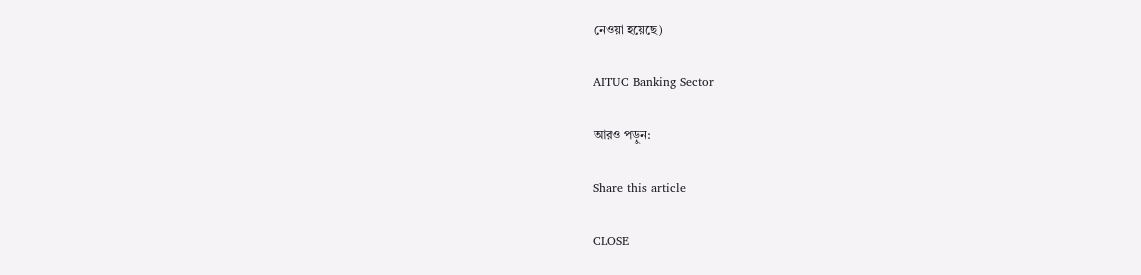নেওয়া হয়েছে)

AITUC Banking Sector

আরও পড়ুন:

Share this article

CLOSE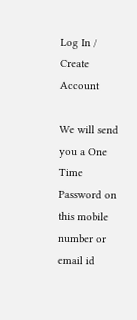Log In / Create Account

We will send you a One Time Password on this mobile number or email id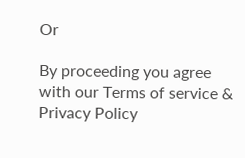Or

By proceeding you agree with our Terms of service & Privacy Policy